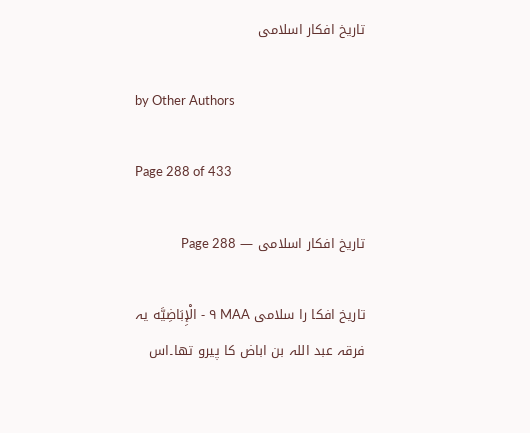تاریخ افکار اسلامی

by Other Authors

Page 288 of 433

تاریخ افکار اسلامی — Page 288

تاریخ افکا را سلامی MAA ٩ - الْإِبَاضِيَّه یہ فرقہ عبد اللہ بن اباض کا پیرو تھا۔اس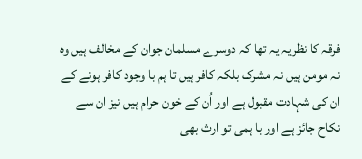فرقہ کا نظریہ یہ تھا کہ دوسرے مسلمان جوان کے مخالف ہیں وہ نہ مومن ہیں نہ مشرک بلکہ کافر ہیں تا ہم با وجود کافر ہونے کے ان کی شہادت مقبول ہے اور اُن کے خون حرام ہیں نیز ان سے نکاح جائز ہے اور با ہمی تو ارث بھی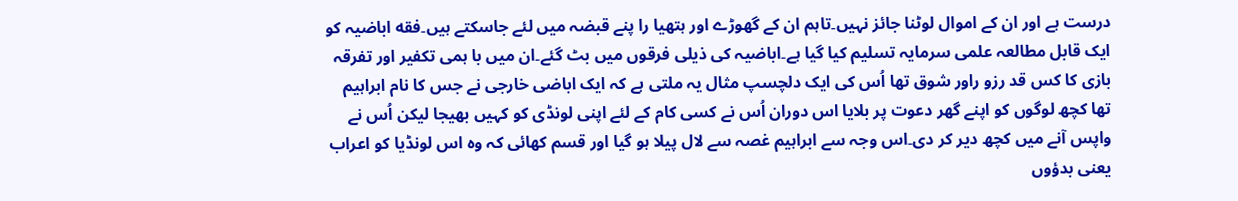درست ہے اور ان کے اموال لوٹنا جائز نہیں۔تاہم ان کے گھوڑے اور ہتھیا را پنے قبضہ میں لئے جاسکتے ہیں۔فقه اباضیہ کو ایک قابل مطالعہ علمی سرمایہ تسلیم کیا گیا ہے۔اباضیہ کی ذیلی فرقوں میں بٹ گئے۔ان میں با ہمی تکفیر اور تفرقہ بازی کا کس قد رزو راور شوق تھا اُس کی ایک دلچسپ مثال یہ ملتی ہے کہ ایک اباضی خارجی نے جس کا نام ابراہیم تھا کچھ لوگوں کو اپنے گھر دعوت پر بلایا اس دوران اُس نے کسی کام کے لئے اپنی لونڈی کو کہیں بھیجا لیکن اُس نے واپس آنے میں کچھ دیر کر دی۔اس وجہ سے ابراہیم غصہ سے لال پیلا ہو گیا اور قسم کھائی کہ وہ اس لونڈیا کو اعراب یعنی بدؤوں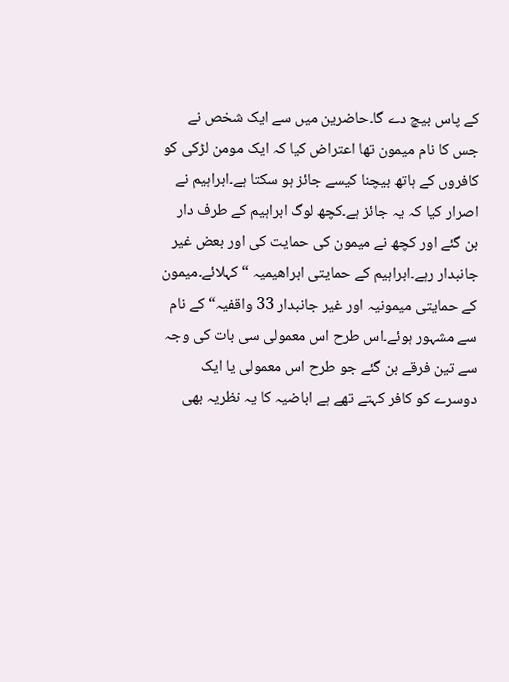کے پاس بیچ دے گا۔حاضرین میں سے ایک شخص نے جس کا نام میمون تھا اعتراض کیا کہ ایک مومن لڑکی کو کافروں کے ہاتھ بیچنا کیسے جائز ہو سکتا ہے۔ابراہیم نے اصرار کیا کہ یہ جائز ہے۔کچھ لوگ ابراہیم کے طرف دار بن گئے اور کچھ نے میمون کی حمایت کی اور بعض غیر جانبدار رہے۔ابراہیم کے حمایتی ابراهیمیہ “ کہلائے۔میمون کے حمایتی میمونیہ اور غیر جانبدار 33 واقفیہ“ کے نام سے مشہور ہوئے۔اس طرح اس معمولی سی بات کی وجہ سے تین فرقے بن گئے جو طرح اس معمولی یا ایک دوسرے کو کافر کہتے تھے ہے اباضیہ کا یہ نظریہ بھی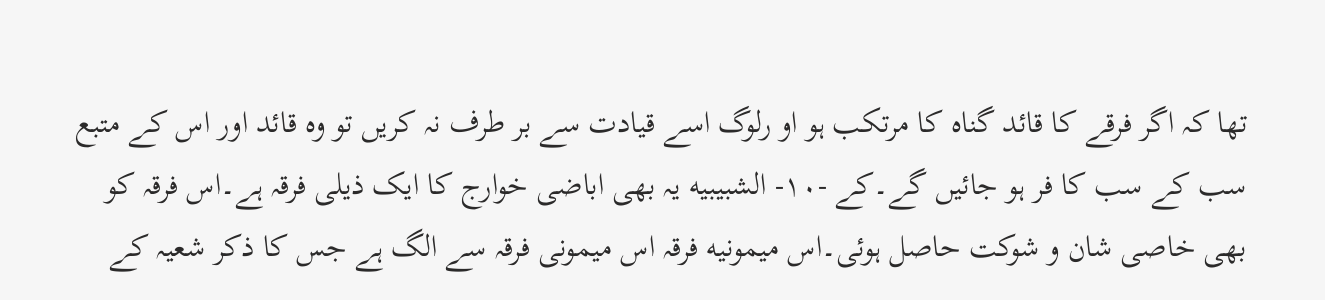تھا کہ اگر فرقے کا قائد گناہ کا مرتکب ہو او رلوگ اسے قیادت سے بر طرف نہ کریں تو وہ قائد اور اس کے متبع سب کے سب کا فر ہو جائیں گے۔کے -١٠- الشبيبيه یہ بھی اباضی خوارج کا ایک ذیلی فرقہ ہے۔اس فرقہ کو بھی خاصی شان و شوکت حاصل ہوئی۔اس میمونیه فرقہ اس میمونی فرقہ سے الگ ہے جس کا ذکر شعیہ کے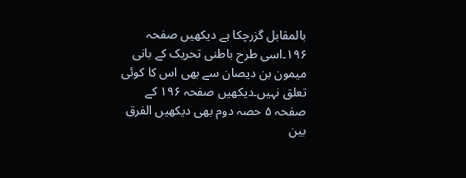بالمقابل گزرچکا ہے دیکھیں صفحہ ۱۹۶۔اسی طرح باطنی تحریک کے بانی میمون بن دیصان سے بھی اس کا کوئی تعلق نہیں۔دیکھیں صفحہ ۱۹۶ کے صفحہ ۵ حصہ دوم بھی دیکھیں الفرق بين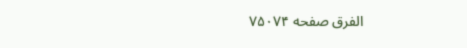الفرق صفحه ۷۵۰۷۴